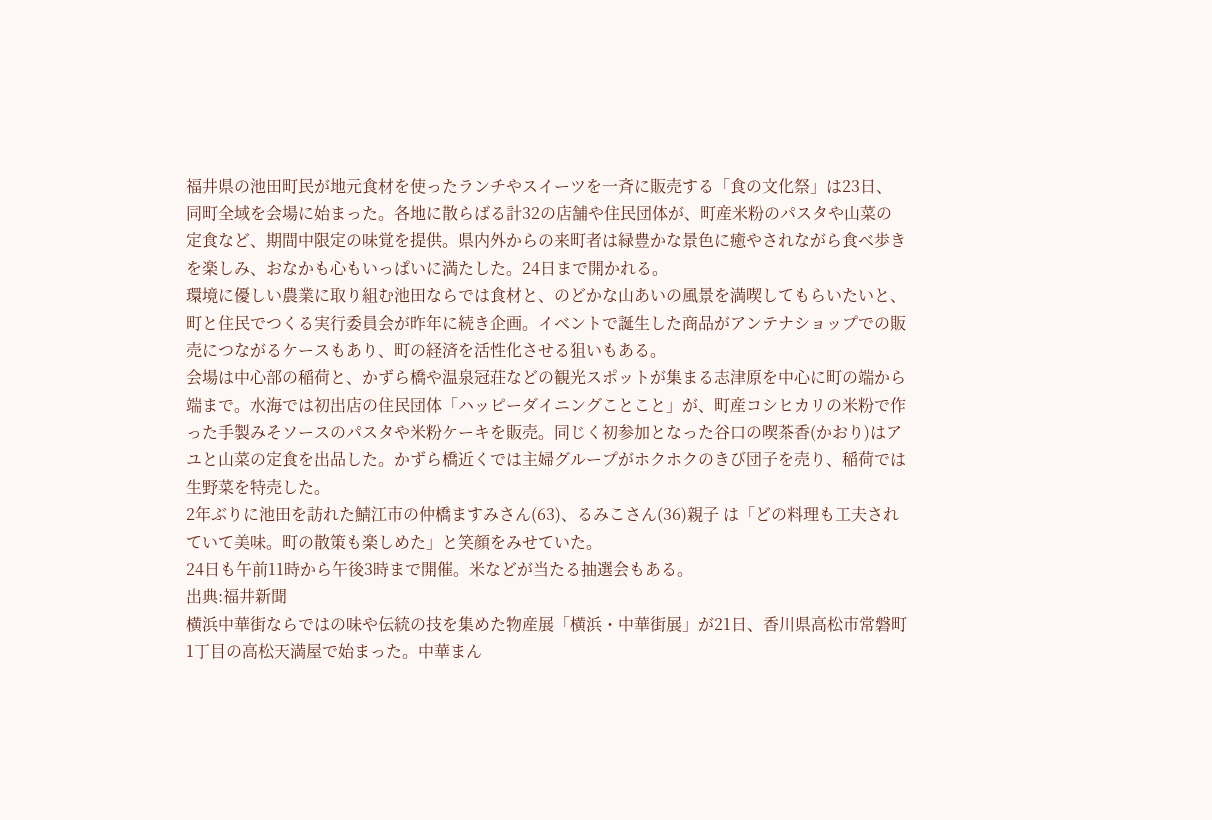福井県の池田町民が地元食材を使ったランチやスイーツを一斉に販売する「食の文化祭」は23日、同町全域を会場に始まった。各地に散らばる計32の店舗や住民団体が、町産米粉のパスタや山菜の定食など、期間中限定の味覚を提供。県内外からの来町者は緑豊かな景色に癒やされながら食べ歩きを楽しみ、おなかも心もいっぱいに満たした。24日まで開かれる。
環境に優しい農業に取り組む池田ならでは食材と、のどかな山あいの風景を満喫してもらいたいと、町と住民でつくる実行委員会が昨年に続き企画。イベントで誕生した商品がアンテナショップでの販売につながるケースもあり、町の経済を活性化させる狙いもある。
会場は中心部の稲荷と、かずら橋や温泉冠荘などの観光スポットが集まる志津原を中心に町の端から端まで。水海では初出店の住民団体「ハッピーダイニングことこと」が、町産コシヒカリの米粉で作った手製みそソースのパスタや米粉ケーキを販売。同じく初参加となった谷口の喫茶香(かおり)はアユと山菜の定食を出品した。かずら橋近くでは主婦グループがホクホクのきび団子を売り、稲荷では生野菜を特売した。
2年ぶりに池田を訪れた鯖江市の仲橋ますみさん(63)、るみこさん(36)親子 は「どの料理も工夫されていて美味。町の散策も楽しめた」と笑顔をみせていた。
24日も午前11時から午後3時まで開催。米などが当たる抽選会もある。
出典:福井新聞
横浜中華街ならではの味や伝統の技を集めた物産展「横浜・中華街展」が21日、香川県高松市常磐町1丁目の高松天満屋で始まった。中華まん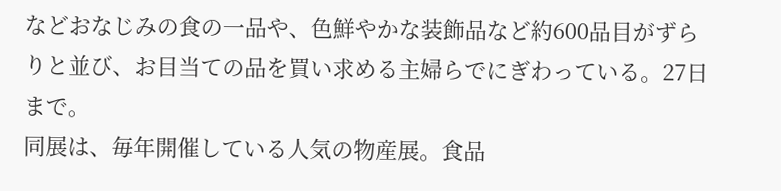などおなじみの食の一品や、色鮮やかな装飾品など約600品目がずらりと並び、お目当ての品を買い求める主婦らでにぎわっている。27日まで。
同展は、毎年開催している人気の物産展。食品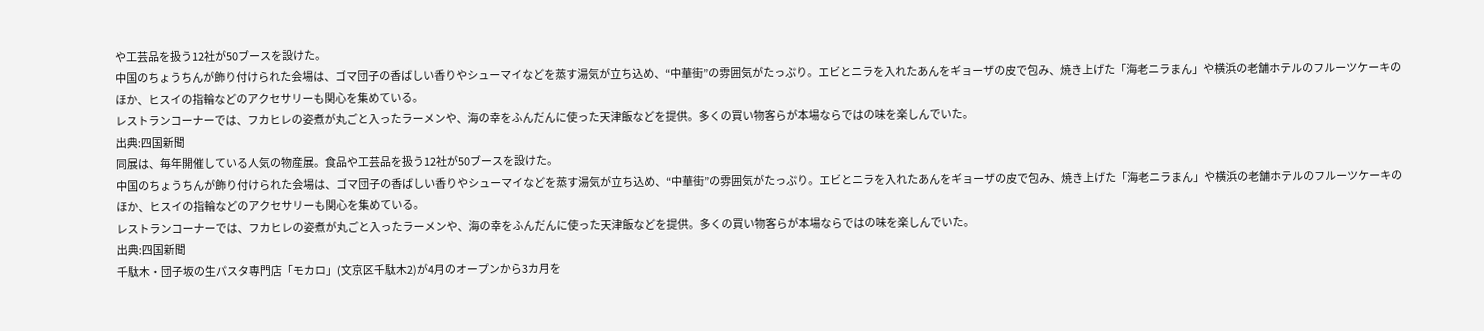や工芸品を扱う12社が50ブースを設けた。
中国のちょうちんが飾り付けられた会場は、ゴマ団子の香ばしい香りやシューマイなどを蒸す湯気が立ち込め、“中華街”の雰囲気がたっぷり。エビとニラを入れたあんをギョーザの皮で包み、焼き上げた「海老ニラまん」や横浜の老舗ホテルのフルーツケーキのほか、ヒスイの指輪などのアクセサリーも関心を集めている。
レストランコーナーでは、フカヒレの姿煮が丸ごと入ったラーメンや、海の幸をふんだんに使った天津飯などを提供。多くの買い物客らが本場ならではの味を楽しんでいた。
出典:四国新聞
同展は、毎年開催している人気の物産展。食品や工芸品を扱う12社が50ブースを設けた。
中国のちょうちんが飾り付けられた会場は、ゴマ団子の香ばしい香りやシューマイなどを蒸す湯気が立ち込め、“中華街”の雰囲気がたっぷり。エビとニラを入れたあんをギョーザの皮で包み、焼き上げた「海老ニラまん」や横浜の老舗ホテルのフルーツケーキのほか、ヒスイの指輪などのアクセサリーも関心を集めている。
レストランコーナーでは、フカヒレの姿煮が丸ごと入ったラーメンや、海の幸をふんだんに使った天津飯などを提供。多くの買い物客らが本場ならではの味を楽しんでいた。
出典:四国新聞
千駄木・団子坂の生パスタ専門店「モカロ」(文京区千駄木2)が4月のオープンから3カ月を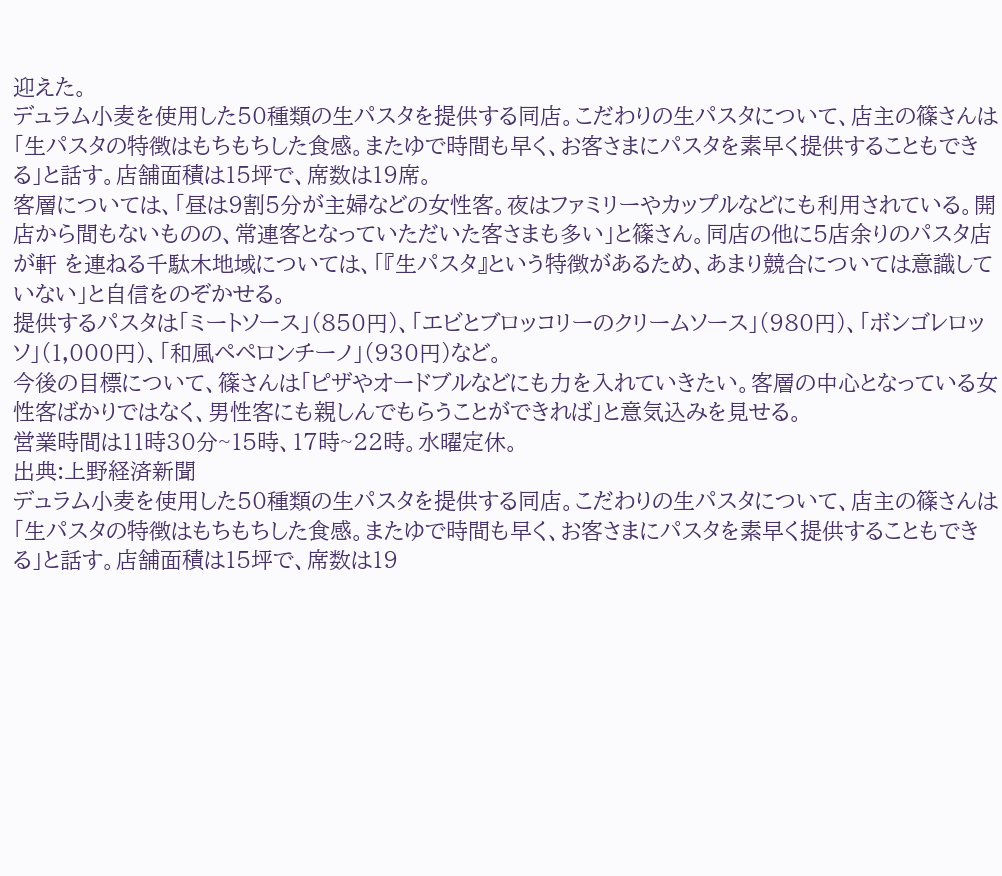迎えた。
デュラム小麦を使用した50種類の生パスタを提供する同店。こだわりの生パスタについて、店主の篠さんは「生パスタの特徴はもちもちした食感。またゆで時間も早く、お客さまにパスタを素早く提供することもできる」と話す。店舗面積は15坪で、席数は19席。
客層については、「昼は9割5分が主婦などの女性客。夜はファミリーやカップルなどにも利用されている。開店から間もないものの、常連客となっていただいた客さまも多い」と篠さん。同店の他に5店余りのパスタ店が軒 を連ねる千駄木地域については、「『生パスタ』という特徴があるため、あまり競合については意識していない」と自信をのぞかせる。
提供するパスタは「ミートソース」(850円)、「エビとブロッコリーのクリームソース」(980円)、「ボンゴレロッソ」(1,000円)、「和風ペペロンチーノ」(930円)など。
今後の目標について、篠さんは「ピザやオードブルなどにも力を入れていきたい。客層の中心となっている女性客ばかりではなく、男性客にも親しんでもらうことができれば」と意気込みを見せる。
営業時間は11時30分~15時、17時~22時。水曜定休。
出典:上野経済新聞
デュラム小麦を使用した50種類の生パスタを提供する同店。こだわりの生パスタについて、店主の篠さんは「生パスタの特徴はもちもちした食感。またゆで時間も早く、お客さまにパスタを素早く提供することもできる」と話す。店舗面積は15坪で、席数は19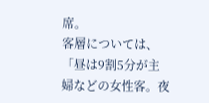席。
客層については、「昼は9割5分が主婦などの女性客。夜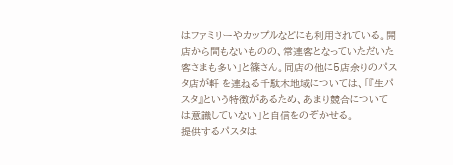はファミリーやカップルなどにも利用されている。開店から間もないものの、常連客となっていただいた客さまも多い」と篠さん。同店の他に5店余りのパスタ店が軒 を連ねる千駄木地域については、「『生パスタ』という特徴があるため、あまり競合については意識していない」と自信をのぞかせる。
提供するパスタは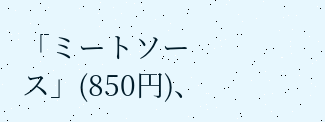「ミートソース」(850円)、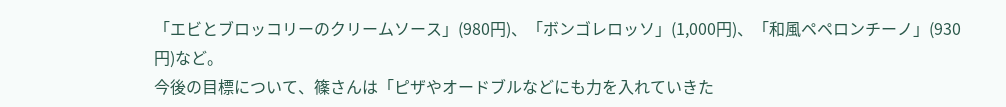「エビとブロッコリーのクリームソース」(980円)、「ボンゴレロッソ」(1,000円)、「和風ペペロンチーノ」(930円)など。
今後の目標について、篠さんは「ピザやオードブルなどにも力を入れていきた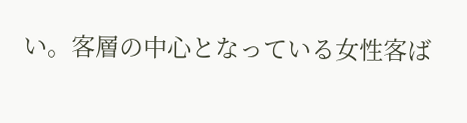い。客層の中心となっている女性客ば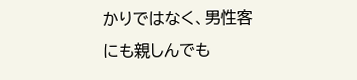かりではなく、男性客にも親しんでも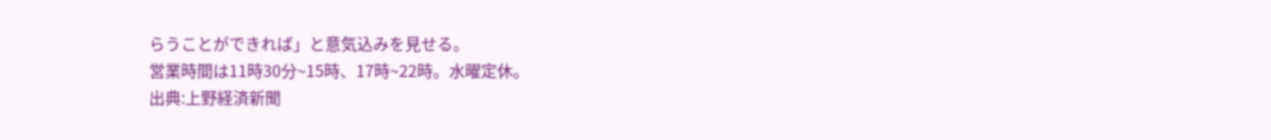らうことができれば」と意気込みを見せる。
営業時間は11時30分~15時、17時~22時。水曜定休。
出典:上野経済新聞